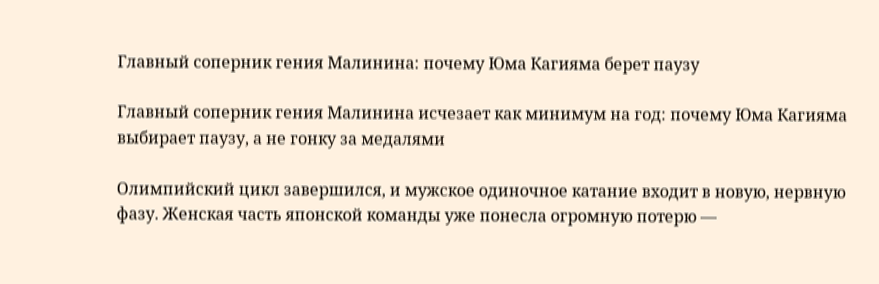Главный соперник гения Малинина: почему Юма Кагияма берет паузу

Главный соперник гения Малинина исчезает как минимум на год: почему Юма Кагияма выбирает паузу, а не гонку за медалями

Олимпийский цикл завершился, и мужское одиночное катание входит в новую, нервную фазу. Женская часть японской команды уже понесла огромную потерю —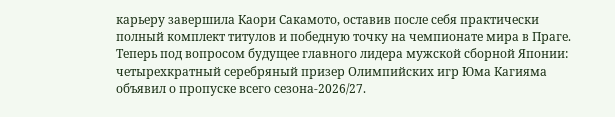карьеру завершила Каори Сакамото, оставив после себя практически полный комплект титулов и победную точку на чемпионате мира в Праге. Теперь под вопросом будущее главного лидера мужской сборной Японии: четырехкратный серебряный призер Олимпийских игр Юма Кагияма объявил о пропуске всего сезона‑2026/27.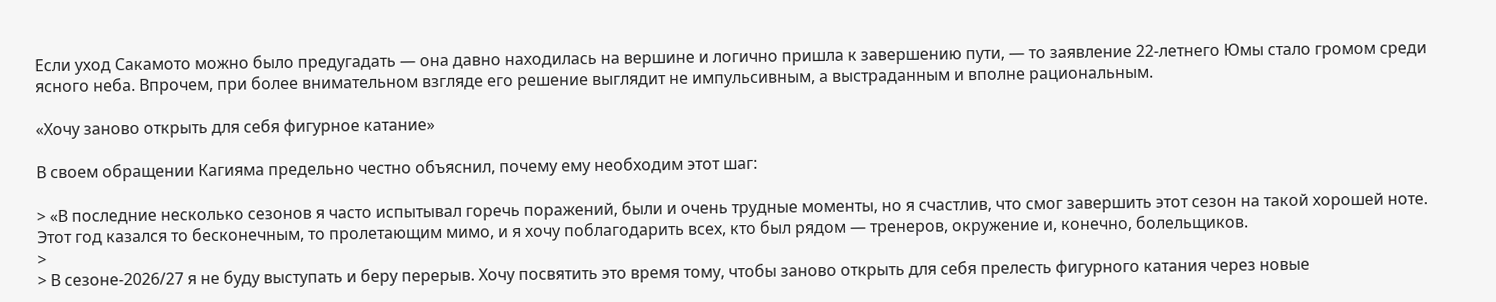Если уход Сакамото можно было предугадать — она давно находилась на вершине и логично пришла к завершению пути, — то заявление 22‑летнего Юмы стало громом среди ясного неба. Впрочем, при более внимательном взгляде его решение выглядит не импульсивным, а выстраданным и вполне рациональным.

«Хочу заново открыть для себя фигурное катание»

В своем обращении Кагияма предельно честно объяснил, почему ему необходим этот шаг:

> «В последние несколько сезонов я часто испытывал горечь поражений, были и очень трудные моменты, но я счастлив, что смог завершить этот сезон на такой хорошей ноте. Этот год казался то бесконечным, то пролетающим мимо, и я хочу поблагодарить всех, кто был рядом — тренеров, окружение и, конечно, болельщиков.
>
> В сезоне‑2026/27 я не буду выступать и беру перерыв. Хочу посвятить это время тому, чтобы заново открыть для себя прелесть фигурного катания через новые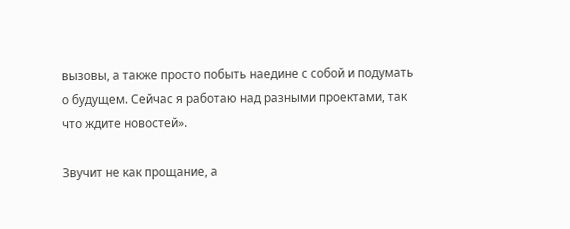вызовы, а также просто побыть наедине с собой и подумать о будущем. Сейчас я работаю над разными проектами, так что ждите новостей».

Звучит не как прощание, а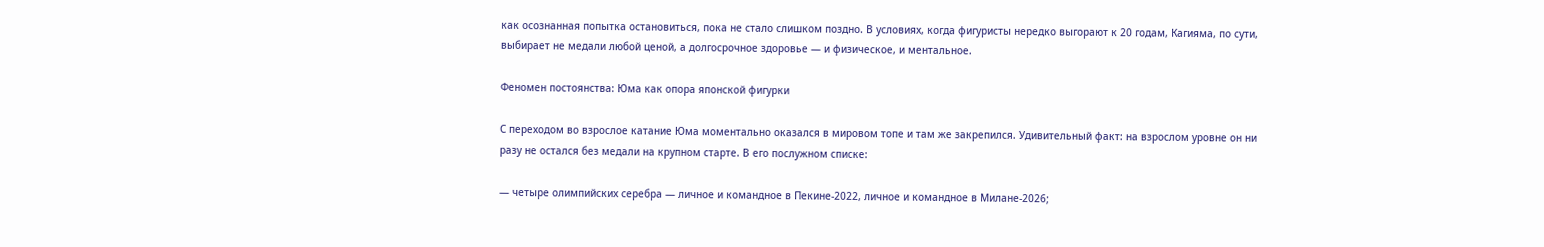как осознанная попытка остановиться, пока не стало слишком поздно. В условиях, когда фигуристы нередко выгорают к 20 годам, Кагияма, по сути, выбирает не медали любой ценой, а долгосрочное здоровье — и физическое, и ментальное.

Феномен постоянства: Юма как опора японской фигурки

С переходом во взрослое катание Юма моментально оказался в мировом топе и там же закрепился. Удивительный факт: на взрослом уровне он ни разу не остался без медали на крупном старте. В его послужном списке:

— четыре олимпийских серебра — личное и командное в Пекине‑2022, личное и командное в Милане‑2026;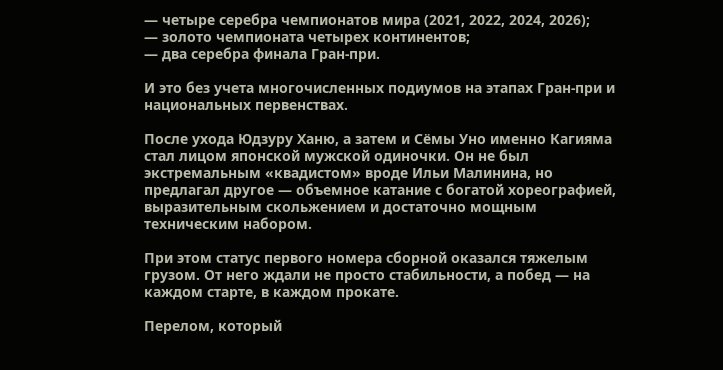— четыре серебра чемпионатов мира (2021, 2022, 2024, 2026);
— золото чемпионата четырех континентов;
— два серебра финала Гран‑при.

И это без учета многочисленных подиумов на этапах Гран‑при и национальных первенствах.

После ухода Юдзуру Ханю, а затем и Сёмы Уно именно Кагияма стал лицом японской мужской одиночки. Он не был экстремальным «квадистом» вроде Ильи Малинина, но предлагал другое — объемное катание с богатой хореографией, выразительным скольжением и достаточно мощным техническим набором.

При этом статус первого номера сборной оказался тяжелым грузом. От него ждали не просто стабильности, а побед — на каждом старте, в каждом прокате.

Перелом, который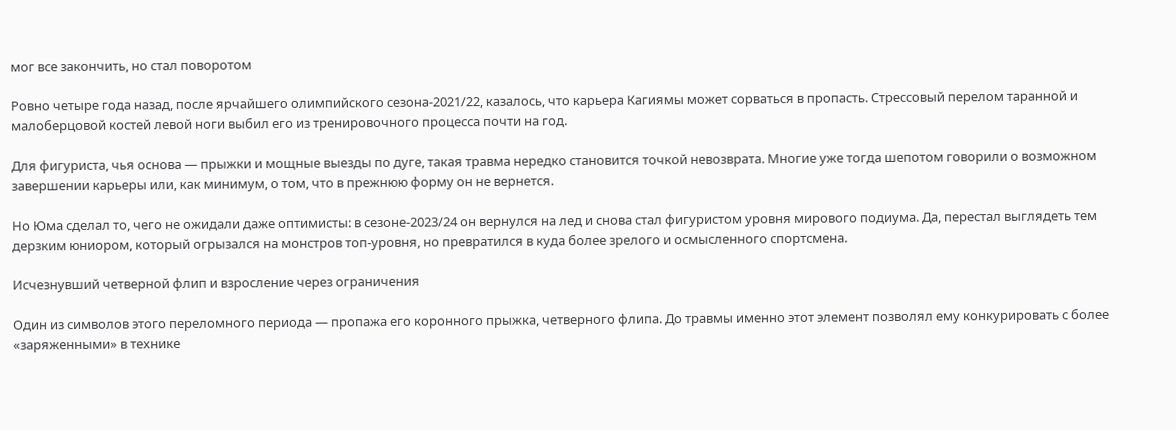мог все закончить, но стал поворотом

Ровно четыре года назад, после ярчайшего олимпийского сезона‑2021/22, казалось, что карьера Кагиямы может сорваться в пропасть. Стрессовый перелом таранной и малоберцовой костей левой ноги выбил его из тренировочного процесса почти на год.

Для фигуриста, чья основа — прыжки и мощные выезды по дуге, такая травма нередко становится точкой невозврата. Многие уже тогда шепотом говорили о возможном завершении карьеры или, как минимум, о том, что в прежнюю форму он не вернется.

Но Юма сделал то, чего не ожидали даже оптимисты: в сезоне‑2023/24 он вернулся на лед и снова стал фигуристом уровня мирового подиума. Да, перестал выглядеть тем дерзким юниором, который огрызался на монстров топ‑уровня, но превратился в куда более зрелого и осмысленного спортсмена.

Исчезнувший четверной флип и взросление через ограничения

Один из символов этого переломного периода — пропажа его коронного прыжка, четверного флипа. До травмы именно этот элемент позволял ему конкурировать с более «заряженными» в технике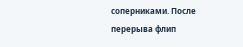соперниками. После перерыва флип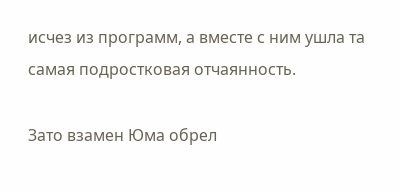исчез из программ, а вместе с ним ушла та самая подростковая отчаянность.

Зато взамен Юма обрел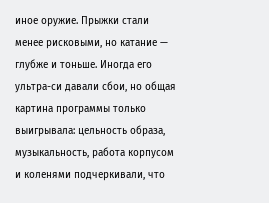иное оружие. Прыжки стали менее рисковыми, но катание — глубже и тоньше. Иногда его ультра-си давали сбои, но общая картина программы только выигрывала: цельность образа, музыкальность, работа корпусом и коленями подчеркивали, что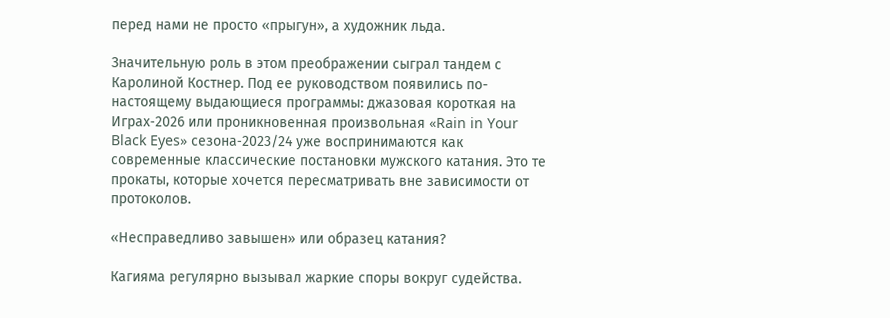перед нами не просто «прыгун», а художник льда.

Значительную роль в этом преображении сыграл тандем с Каролиной Костнер. Под ее руководством появились по-настоящему выдающиеся программы: джазовая короткая на Играх‑2026 или проникновенная произвольная «Rain in Your Black Eyes» сезона‑2023/24 уже воспринимаются как современные классические постановки мужского катания. Это те прокаты, которые хочется пересматривать вне зависимости от протоколов.

«Несправедливо завышен» или образец катания?

Кагияма регулярно вызывал жаркие споры вокруг судейства.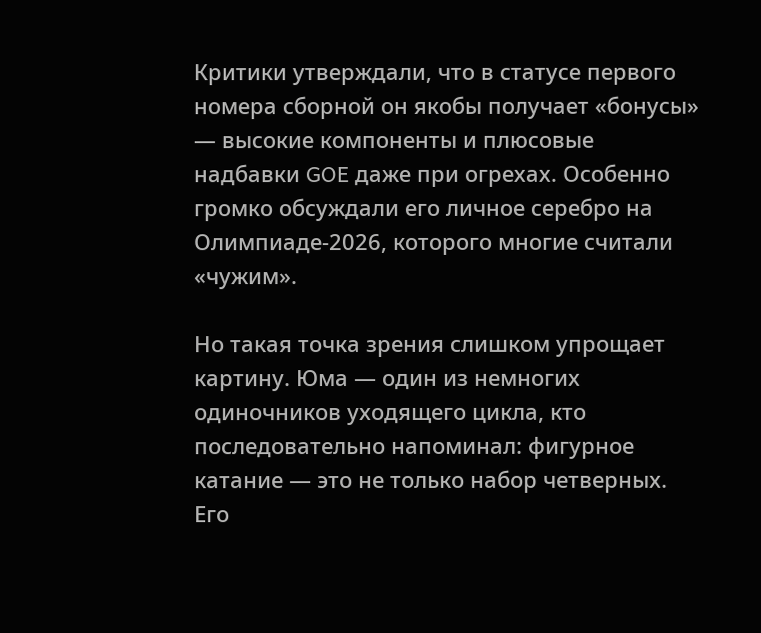Критики утверждали, что в статусе первого номера сборной он якобы получает «бонусы» — высокие компоненты и плюсовые надбавки GOE даже при огрехах. Особенно громко обсуждали его личное серебро на Олимпиаде‑2026, которого многие считали «чужим».

Но такая точка зрения слишком упрощает картину. Юма — один из немногих одиночников уходящего цикла, кто последовательно напоминал: фигурное катание — это не только набор четверных. Его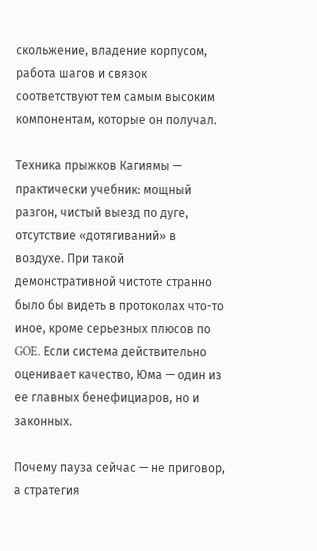скольжение, владение корпусом, работа шагов и связок соответствуют тем самым высоким компонентам, которые он получал.

Техника прыжков Кагиямы — практически учебник: мощный разгон, чистый выезд по дуге, отсутствие «дотягиваний» в воздухе. При такой демонстративной чистоте странно было бы видеть в протоколах что-то иное, кроме серьезных плюсов по GOE. Если система действительно оценивает качество, Юма — один из ее главных бенефициаров, но и законных.

Почему пауза сейчас — не приговор, а стратегия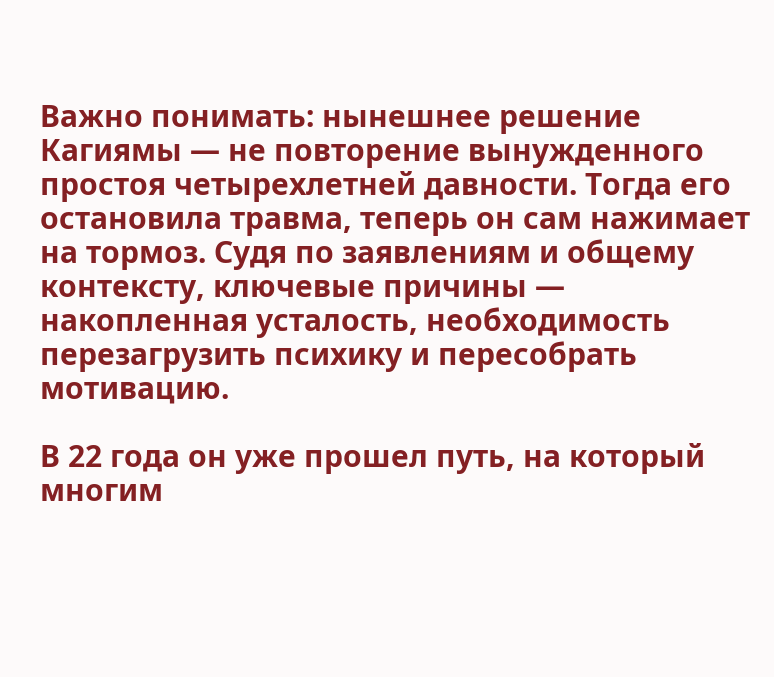Важно понимать: нынешнее решение Кагиямы — не повторение вынужденного простоя четырехлетней давности. Тогда его остановила травма, теперь он сам нажимает на тормоз. Судя по заявлениям и общему контексту, ключевые причины — накопленная усталость, необходимость перезагрузить психику и пересобрать мотивацию.

В 22 года он уже прошел путь, на который многим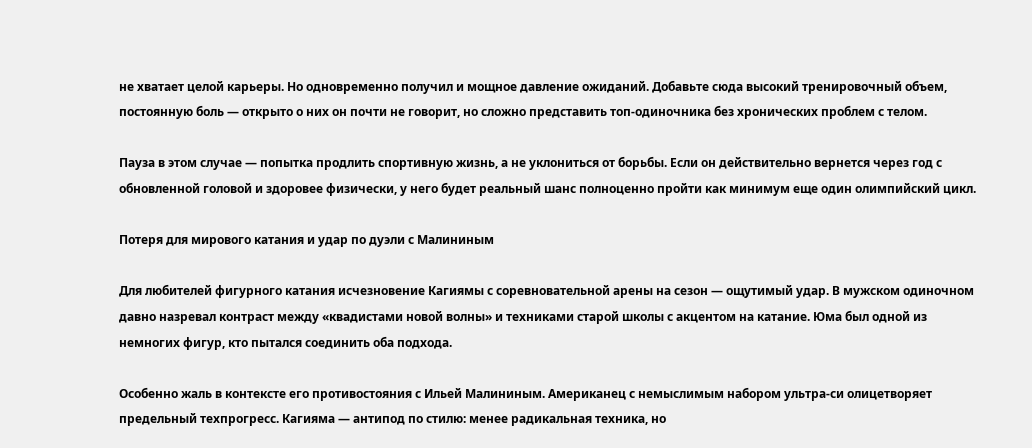не хватает целой карьеры. Но одновременно получил и мощное давление ожиданий. Добавьте сюда высокий тренировочный объем, постоянную боль — открыто о них он почти не говорит, но сложно представить топ-одиночника без хронических проблем с телом.

Пауза в этом случае — попытка продлить спортивную жизнь, а не уклониться от борьбы. Если он действительно вернется через год с обновленной головой и здоровее физически, у него будет реальный шанс полноценно пройти как минимум еще один олимпийский цикл.

Потеря для мирового катания и удар по дуэли с Малининым

Для любителей фигурного катания исчезновение Кагиямы с соревновательной арены на сезон — ощутимый удар. В мужском одиночном давно назревал контраст между «квадистами новой волны» и техниками старой школы с акцентом на катание. Юма был одной из немногих фигур, кто пытался соединить оба подхода.

Особенно жаль в контексте его противостояния с Ильей Малининым. Американец с немыслимым набором ультра-си олицетворяет предельный техпрогресс. Кагияма — антипод по стилю: менее радикальная техника, но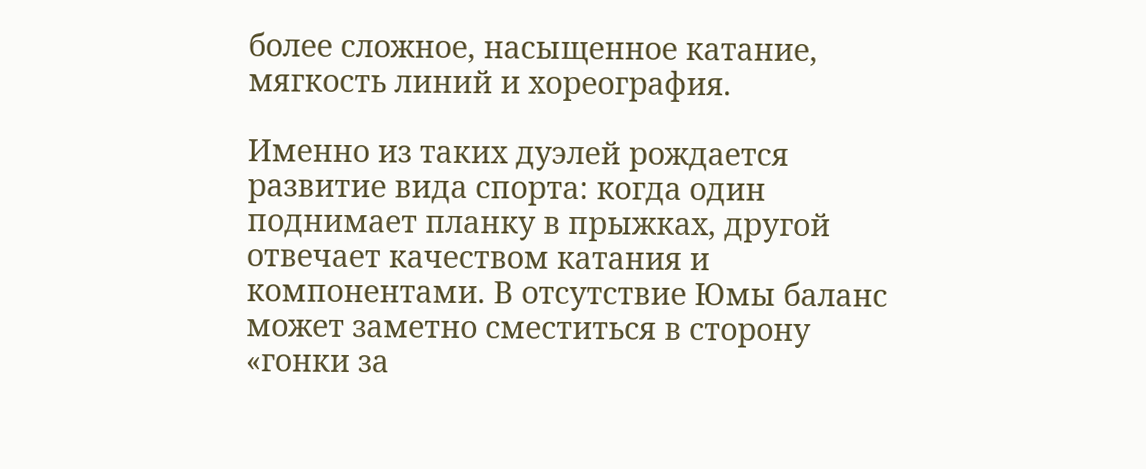более сложное, насыщенное катание, мягкость линий и хореография.

Именно из таких дуэлей рождается развитие вида спорта: когда один поднимает планку в прыжках, другой отвечает качеством катания и компонентами. В отсутствие Юмы баланс может заметно сместиться в сторону «гонки за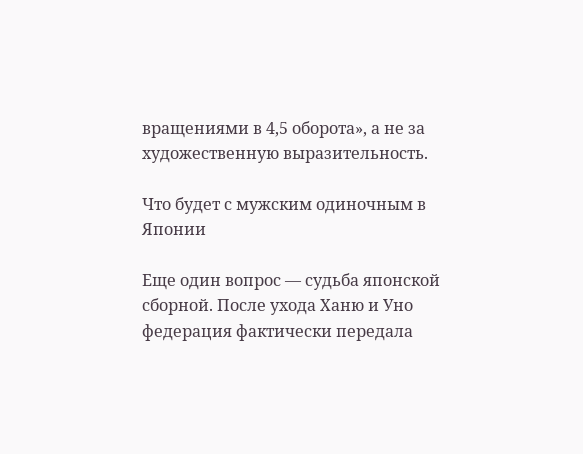вращениями в 4,5 оборота», а не за художественную выразительность.

Что будет с мужским одиночным в Японии

Еще один вопрос — судьба японской сборной. После ухода Ханю и Уно федерация фактически передала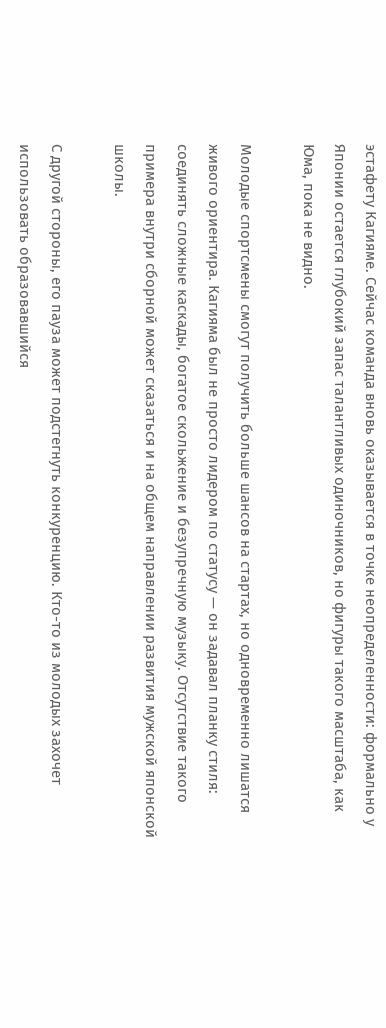эстафету Кагияме. Сейчас команда вновь оказывается в точке неопределенности: формально у Японии остается глубокий запас талантливых одиночников, но фигуры такого масштаба, как Юма, пока не видно.

Молодые спортсмены смогут получить больше шансов на стартах, но одновременно лишатся живого ориентира. Кагияма был не просто лидером по статусу — он задавал планку стиля: соединять сложные каскады, богатое скольжение и безупречную музыку. Отсутствие такого примера внутри сборной может сказаться и на общем направлении развития мужской японской школы.

С другой стороны, его пауза может подстегнуть конкуренцию. Кто-то из молодых захочет использовать образовавшийся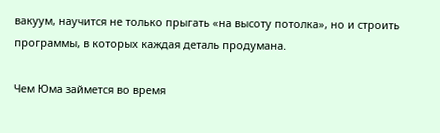вакуум, научится не только прыгать «на высоту потолка», но и строить программы, в которых каждая деталь продумана.

Чем Юма займется во время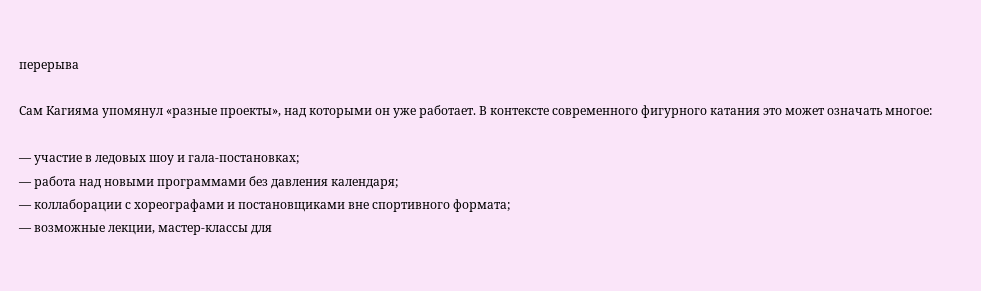перерыва

Сам Кагияма упомянул «разные проекты», над которыми он уже работает. В контексте современного фигурного катания это может означать многое:

— участие в ледовых шоу и гала-постановках;
— работа над новыми программами без давления календаря;
— коллаборации с хореографами и постановщиками вне спортивного формата;
— возможные лекции, мастер-классы для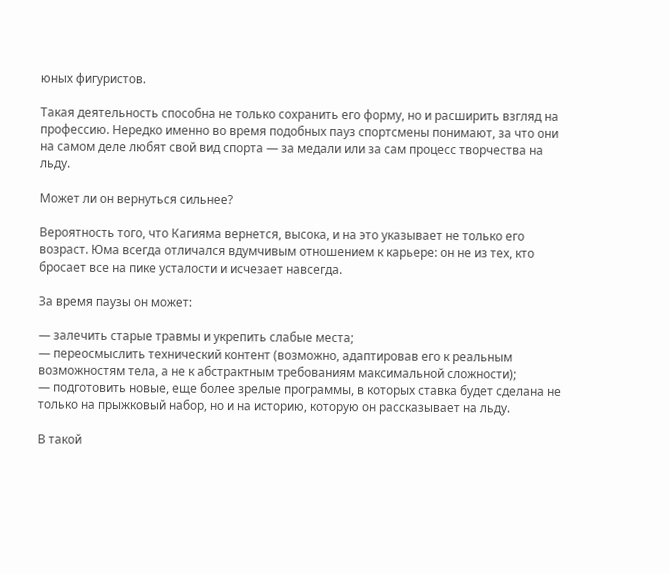юных фигуристов.

Такая деятельность способна не только сохранить его форму, но и расширить взгляд на профессию. Нередко именно во время подобных пауз спортсмены понимают, за что они на самом деле любят свой вид спорта — за медали или за сам процесс творчества на льду.

Может ли он вернуться сильнее?

Вероятность того, что Кагияма вернется, высока, и на это указывает не только его возраст. Юма всегда отличался вдумчивым отношением к карьере: он не из тех, кто бросает все на пике усталости и исчезает навсегда.

За время паузы он может:

— залечить старые травмы и укрепить слабые места;
— переосмыслить технический контент (возможно, адаптировав его к реальным возможностям тела, а не к абстрактным требованиям максимальной сложности);
— подготовить новые, еще более зрелые программы, в которых ставка будет сделана не только на прыжковый набор, но и на историю, которую он рассказывает на льду.

В такой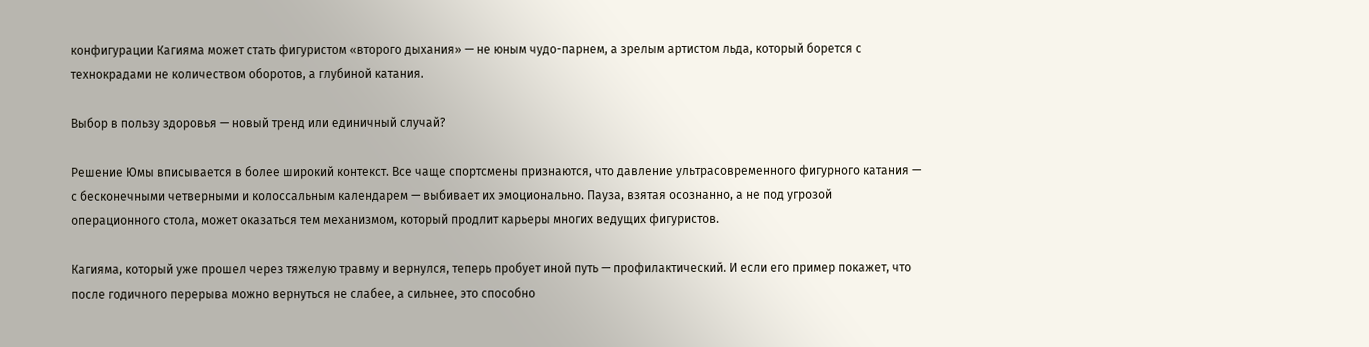конфигурации Кагияма может стать фигуристом «второго дыхания» — не юным чудо-парнем, а зрелым артистом льда, который борется с технокрадами не количеством оборотов, а глубиной катания.

Выбор в пользу здоровья — новый тренд или единичный случай?

Решение Юмы вписывается в более широкий контекст. Все чаще спортсмены признаются, что давление ультрасовременного фигурного катания — с бесконечными четверными и колоссальным календарем — выбивает их эмоционально. Пауза, взятая осознанно, а не под угрозой операционного стола, может оказаться тем механизмом, который продлит карьеры многих ведущих фигуристов.

Кагияма, который уже прошел через тяжелую травму и вернулся, теперь пробует иной путь — профилактический. И если его пример покажет, что после годичного перерыва можно вернуться не слабее, а сильнее, это способно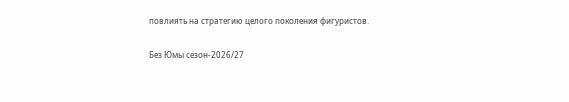повлиять на стратегию целого поколения фигуристов.

Без Юмы сезон‑2026/27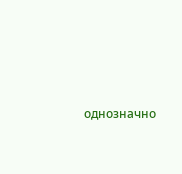однозначно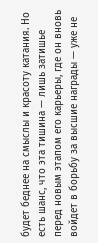будет беднее на смыслы и красоту катания. Но есть шанс, что эта тишина — лишь затишье перед новым этапом его карьеры, где он вновь войдет в борьбу за высшие награды — уже не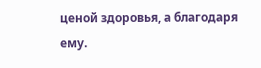ценой здоровья, а благодаря ему.